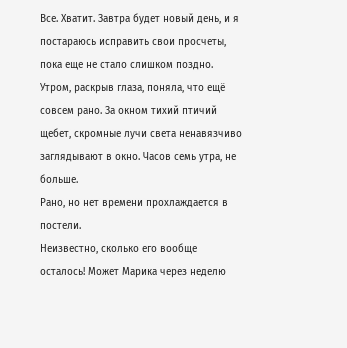Все. Хватит. Завтра будет новый день, и я постараюсь исправить свои просчеты, пока еще не стало слишком поздно.
Утром, раскрыв глаза, поняла, что ещё совсем рано. За окном тихий птичий щебет, скромные лучи света ненавязчиво заглядывают в окно. Часов семь утра, не больше.
Рано, но нет времени прохлаждается в постели.
Неизвестно, сколько его вообще осталось! Может Марика через неделю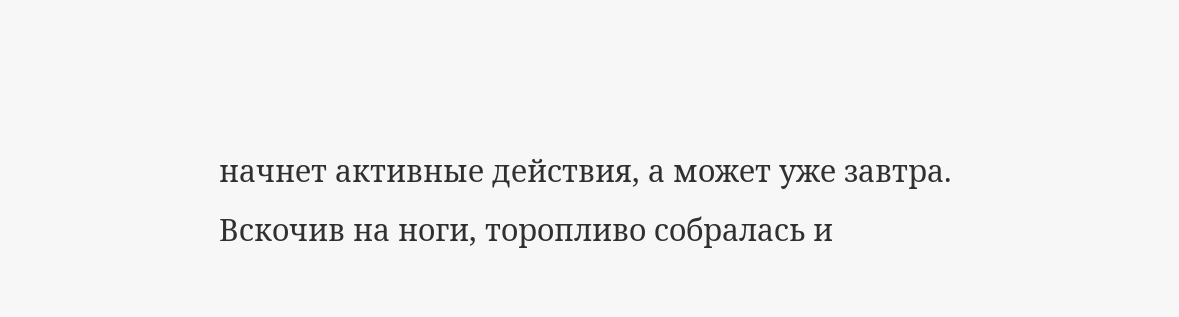начнет активные действия, а может уже завтра.
Вскочив на ноги, торопливо собралась и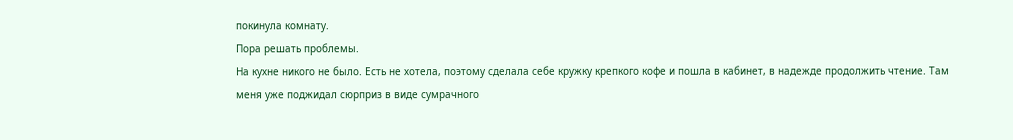покинула комнату.
Пора решать проблемы.
На кухне никого не было. Есть не хотела, поэтому сделала себе кружку крепкого кофе и пошла в кабинет, в надежде продолжить чтение. Там меня уже поджидал сюрприз в виде сумрачного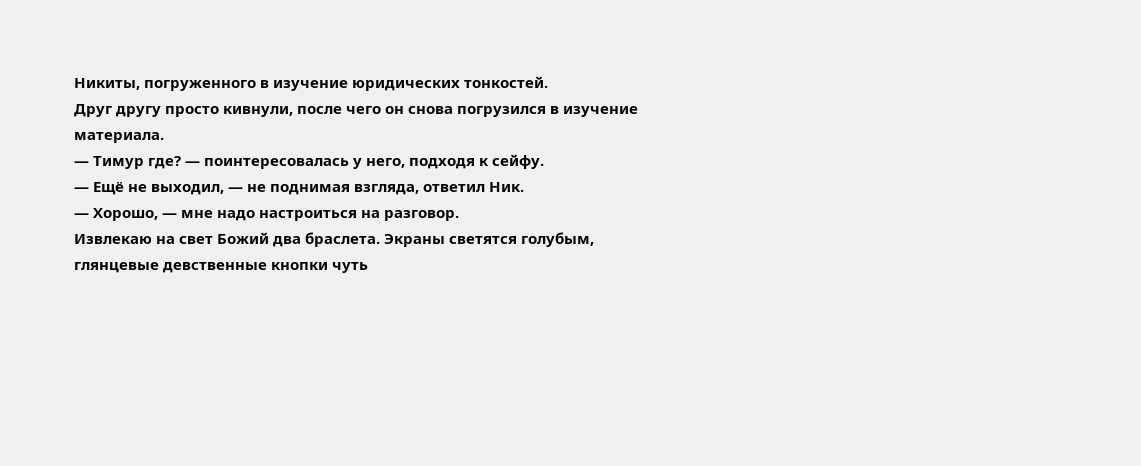Никиты, погруженного в изучение юридических тонкостей.
Друг другу просто кивнули, после чего он снова погрузился в изучение материала.
— Тимур где? — поинтересовалась у него, подходя к сейфу.
— Ещё не выходил, — не поднимая взгляда, ответил Ник.
— Хорошо, — мне надо настроиться на разговор.
Извлекаю на свет Божий два браслета. Экраны светятся голубым, глянцевые девственные кнопки чуть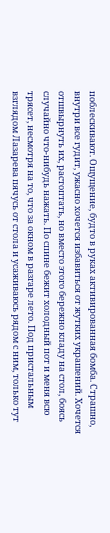поблескивают. Ощущение, будто в руках активированная бомба. Страшно, внутри все гудит, ужасно хочется избавиться от жутких украшений. Хочется отшвырнуть их, растоптать, но вместо этого бережно кладу на стол, боясь случайно что-нибудь нажать. По спине бежит холодный пот и меня всю трясет, несмотря на то, что за окном в разгаре лето. Под пристальным взглядом Лазарева пячусь от стола и усаживаюсь рядом с ним, только тут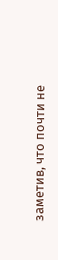заметив, что почти не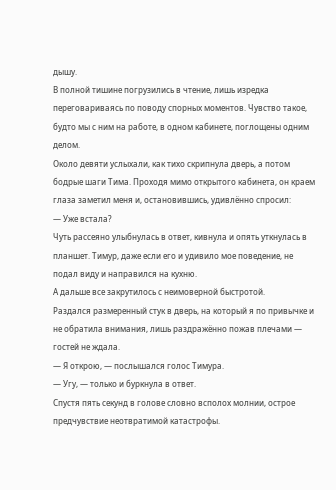дышу.
В полной тишине погрузились в чтение, лишь изредка переговариваясь по поводу спорных моментов. Чувство такое, будто мы с ним на работе, в одном кабинете, поглощены одним делом.
Около девяти услыхали, как тихо скрипнула дверь, а потом бодрые шаги Тима. Проходя мимо открытого кабинета, он краем глаза заметил меня и, остановившись, удивлённо спросил:
— Уже встала?
Чуть рассеяно улыбнулась в ответ, кивнула и опять уткнулась в планшет. Тимур, даже если его и удивило мое поведение, не подал виду и направился на кухню.
А дальше все закрутилось с неимоверной быстротой.
Раздался размеренный стук в дверь, на который я по привычке и не обратила внимания, лишь раздражённо пожав плечами — гостей не ждала.
— Я открою, — послышался голос Тимура.
— Угу, — только и буркнула в ответ.
Спустя пять секунд в голове словно всполох молнии, острое предчувствие неотвратимой катастрофы.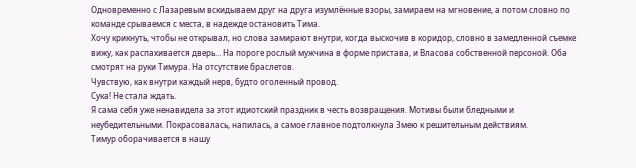Одновременно с Лазаревым вскидываем друг на друга изумлённые взоры, замираем на мгновение, а потом словно по команде срываемся с места, в надежде остановить Тима.
Хочу крикнуть, чтобы не открывал, но слова замирают внутри, когда выскочив в коридор, словно в замедленной съемке вижу, как распахивается дверь… На пороге рослый мужчина в форме пристава, и Власова собственной персоной. Оба смотрят на руки Тимура. На отсутствие браслетов.
Чувствую, как внутри каждый нерв, будто оголенный провод.
Сука! Не стала ждать.
Я сама себя уже ненавидела за этот идиотский праздник в честь возвращения. Мотивы были бледными и неубедительными. Покрасовалась, напилась, а самое главное подтолкнула Змею к решительным действиям.
Тимур оборачивается в нашу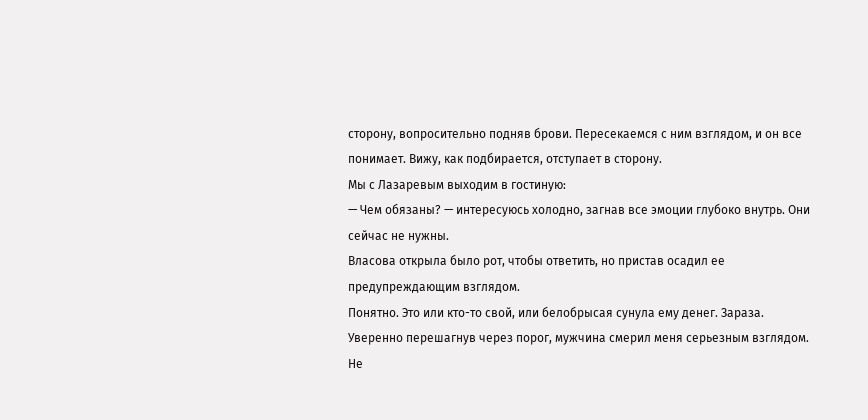сторону, вопросительно подняв брови. Пересекаемся с ним взглядом, и он все понимает. Вижу, как подбирается, отступает в сторону.
Мы с Лазаревым выходим в гостиную:
— Чем обязаны? — интересуюсь холодно, загнав все эмоции глубоко внутрь. Они сейчас не нужны.
Власова открыла было рот, чтобы ответить, но пристав осадил ее предупреждающим взглядом.
Понятно. Это или кто-то свой, или белобрысая сунула ему денег. Зараза.
Уверенно перешагнув через порог, мужчина смерил меня серьезным взглядом. Не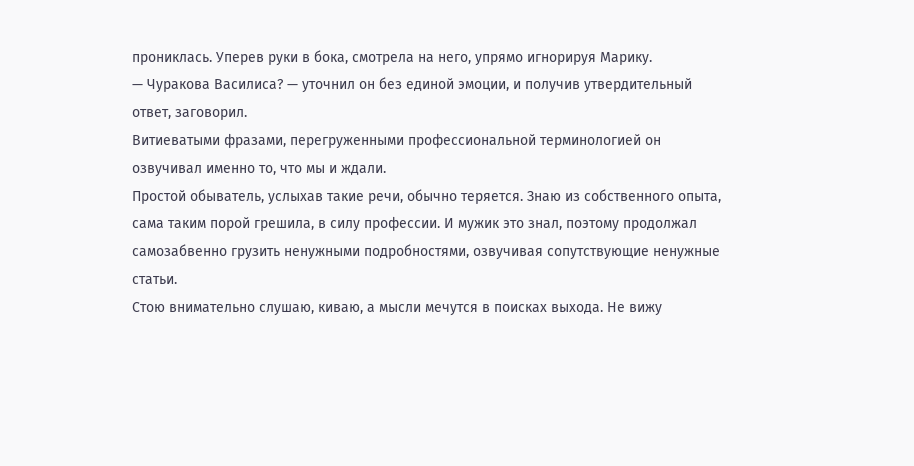прониклась. Уперев руки в бока, смотрела на него, упрямо игнорируя Марику.
— Чуракова Василиса? — уточнил он без единой эмоции, и получив утвердительный ответ, заговорил.
Витиеватыми фразами, перегруженными профессиональной терминологией он озвучивал именно то, что мы и ждали.
Простой обыватель, услыхав такие речи, обычно теряется. Знаю из собственного опыта, сама таким порой грешила, в силу профессии. И мужик это знал, поэтому продолжал самозабвенно грузить ненужными подробностями, озвучивая сопутствующие ненужные статьи.
Стою внимательно слушаю, киваю, а мысли мечутся в поисках выхода. Не вижу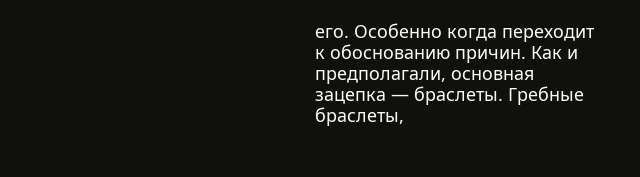его. Особенно когда переходит к обоснованию причин. Как и предполагали, основная зацепка — браслеты. Гребные браслеты,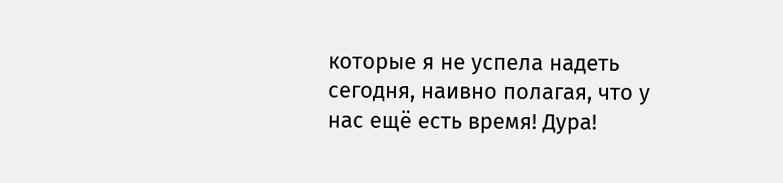которые я не успела надеть сегодня, наивно полагая, что у нас ещё есть время! Дура!